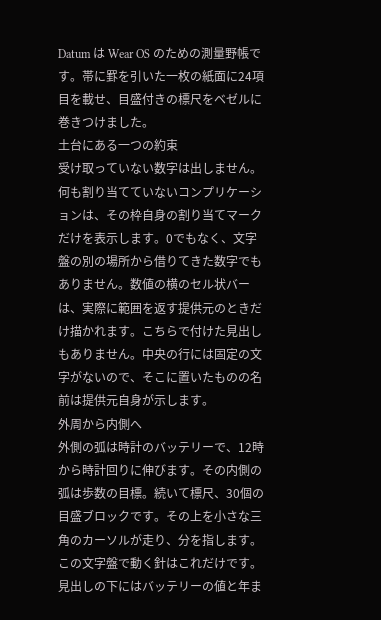Datum は Wear OS のための測量野帳です。帯に罫を引いた一枚の紙面に24項目を載せ、目盛付きの標尺をベゼルに巻きつけました。
土台にある一つの約束
受け取っていない数字は出しません。何も割り当てていないコンプリケーションは、その枠自身の割り当てマークだけを表示します。0でもなく、文字盤の別の場所から借りてきた数字でもありません。数値の横のセル状バーは、実際に範囲を返す提供元のときだけ描かれます。こちらで付けた見出しもありません。中央の行には固定の文字がないので、そこに置いたものの名前は提供元自身が示します。
外周から内側へ
外側の弧は時計のバッテリーで、12時から時計回りに伸びます。その内側の弧は歩数の目標。続いて標尺、30個の目盛ブロックです。その上を小さな三角のカーソルが走り、分を指します。この文字盤で動く針はこれだけです。
見出しの下にはバッテリーの値と年ま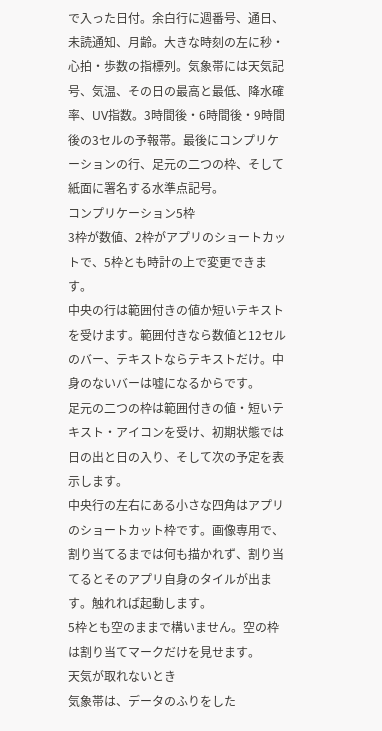で入った日付。余白行に週番号、通日、未読通知、月齢。大きな時刻の左に秒・心拍・歩数の指標列。気象帯には天気記号、気温、その日の最高と最低、降水確率、UV指数。3時間後・6時間後・9時間後の3セルの予報帯。最後にコンプリケーションの行、足元の二つの枠、そして紙面に署名する水準点記号。
コンプリケーション5枠
3枠が数値、2枠がアプリのショートカットで、5枠とも時計の上で変更できます。
中央の行は範囲付きの値か短いテキストを受けます。範囲付きなら数値と12セルのバー、テキストならテキストだけ。中身のないバーは嘘になるからです。
足元の二つの枠は範囲付きの値・短いテキスト・アイコンを受け、初期状態では日の出と日の入り、そして次の予定を表示します。
中央行の左右にある小さな四角はアプリのショートカット枠です。画像専用で、割り当てるまでは何も描かれず、割り当てるとそのアプリ自身のタイルが出ます。触れれば起動します。
5枠とも空のままで構いません。空の枠は割り当てマークだけを見せます。
天気が取れないとき
気象帯は、データのふりをした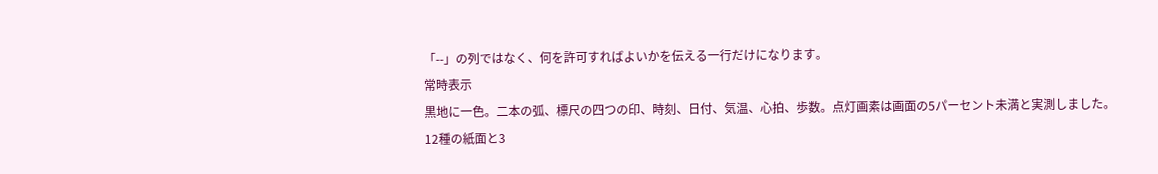「--」の列ではなく、何を許可すればよいかを伝える一行だけになります。
常時表示
黒地に一色。二本の弧、標尺の四つの印、時刻、日付、気温、心拍、歩数。点灯画素は画面の5パーセント未満と実測しました。
12種の紙面と3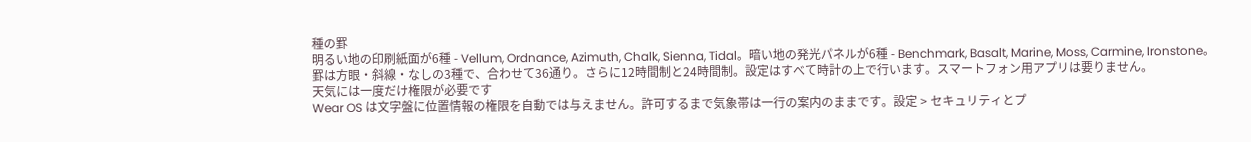種の罫
明るい地の印刷紙面が6種 - Vellum, Ordnance, Azimuth, Chalk, Sienna, Tidal。暗い地の発光パネルが6種 - Benchmark, Basalt, Marine, Moss, Carmine, Ironstone。罫は方眼・斜線・なしの3種で、合わせて36通り。さらに12時間制と24時間制。設定はすべて時計の上で行います。スマートフォン用アプリは要りません。
天気には一度だけ権限が必要です
Wear OS は文字盤に位置情報の権限を自動では与えません。許可するまで気象帯は一行の案内のままです。設定 > セキュリティとプ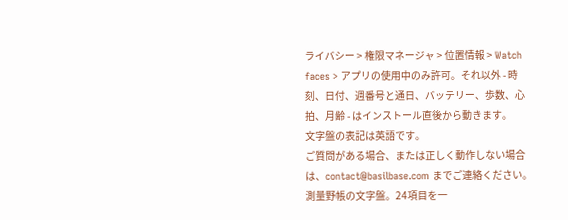ライバシー > 権限マネージャ > 位置情報 > Watch faces > アプリの使用中のみ許可。それ以外 - 時刻、日付、週番号と通日、バッテリー、歩数、心拍、月齢 - はインストール直後から動きます。
文字盤の表記は英語です。
ご質問がある場合、または正しく動作しない場合は、contact@basilbase.com までご連絡ください。
測量野帳の文字盤。24項目を一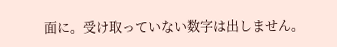面に。受け取っていない数字は出しません。